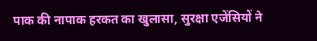पाक की नापाक हरकत का खुलासा, सुरक्षा एजेंसियों ने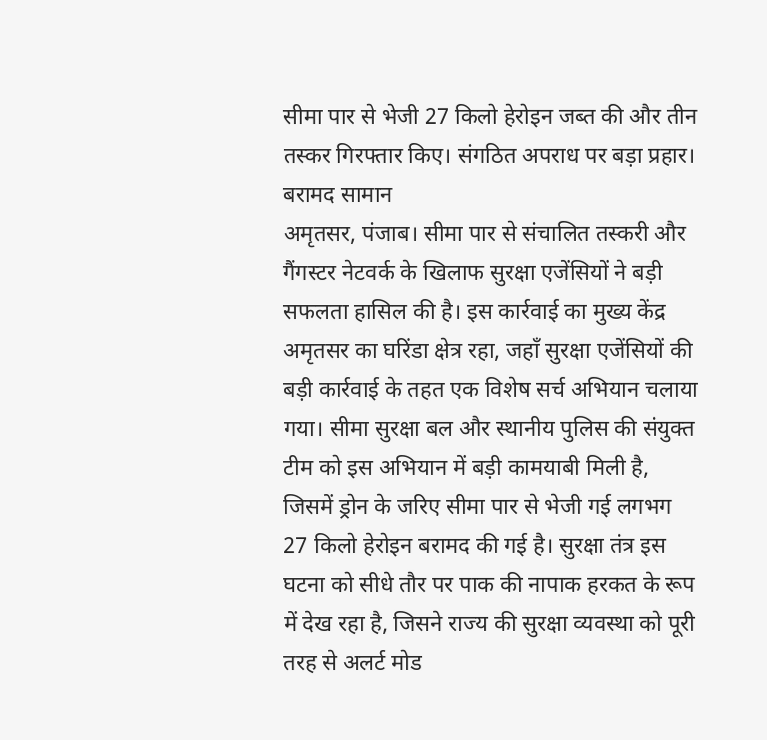सीमा पार से भेजी 27 किलो हेरोइन जब्त की और तीन तस्कर गिरफ्तार किए। संगठित अपराध पर बड़ा प्रहार।
बरामद सामान
अमृतसर, पंजाब। सीमा पार से संचालित तस्करी और गैंगस्टर नेटवर्क के खिलाफ सुरक्षा एजेंसियों ने बड़ी सफलता हासिल की है। इस कार्रवाई का मुख्य केंद्र अमृतसर का घरिंडा क्षेत्र रहा, जहाँ सुरक्षा एजेंसियों की बड़ी कार्रवाई के तहत एक विशेष सर्च अभियान चलाया गया। सीमा सुरक्षा बल और स्थानीय पुलिस की संयुक्त टीम को इस अभियान में बड़ी कामयाबी मिली है, जिसमें ड्रोन के जरिए सीमा पार से भेजी गई लगभग 27 किलो हेरोइन बरामद की गई है। सुरक्षा तंत्र इस घटना को सीधे तौर पर पाक की नापाक हरकत के रूप में देख रहा है, जिसने राज्य की सुरक्षा व्यवस्था को पूरी तरह से अलर्ट मोड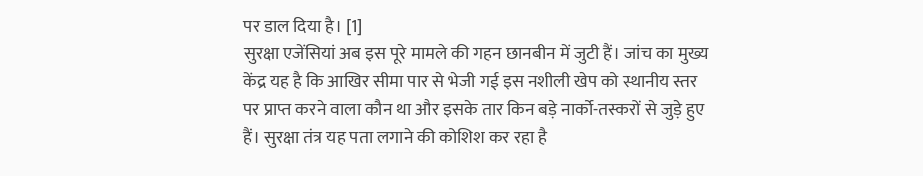पर डाल दिया है। [1]
सुरक्षा एजेंसियां अब इस पूरे मामले की गहन छानबीन में जुटी हैं। जांच का मुख्य केंद्र यह है कि आखिर सीमा पार से भेजी गई इस नशीली खेप को स्थानीय स्तर पर प्राप्त करने वाला कौन था और इसके तार किन बड़े नार्को-तस्करों से जुड़े हुए हैं। सुरक्षा तंत्र यह पता लगाने की कोशिश कर रहा है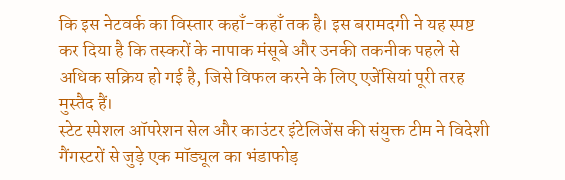कि इस नेटवर्क का विस्तार कहाँ-कहाँ तक है। इस बरामदगी ने यह स्पष्ट कर दिया है कि तस्करों के नापाक मंसूबे और उनकी तकनीक पहले से अधिक सक्रिय हो गई है, जिसे विफल करने के लिए एजेंसियां पूरी तरह मुस्तैद हैं।
स्टेट स्पेशल ऑपरेशन सेल और काउंटर इंटेलिजेंस की संयुक्त टीम ने विदेशी गैंगस्टरों से जुड़े एक मॉड्यूल का भंडाफोड़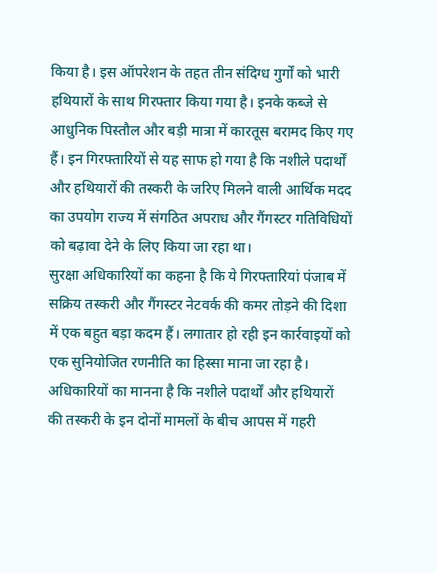किया है। इस ऑपरेशन के तहत तीन संदिग्ध गुर्गों को भारी हथियारों के साथ गिरफ्तार किया गया है। इनके कब्जे से आधुनिक पिस्तौल और बड़ी मात्रा में कारतूस बरामद किए गए हैं। इन गिरफ्तारियों से यह साफ हो गया है कि नशीले पदार्थों और हथियारों की तस्करी के जरिए मिलने वाली आर्थिक मदद का उपयोग राज्य में संगठित अपराध और गैंगस्टर गतिविधियों को बढ़ावा देने के लिए किया जा रहा था।
सुरक्षा अधिकारियों का कहना है कि ये गिरफ्तारियां पंजाब में सक्रिय तस्करी और गैंगस्टर नेटवर्क की कमर तोड़ने की दिशा में एक बहुत बड़ा कदम हैं। लगातार हो रही इन कार्रवाइयों को एक सुनियोजित रणनीति का हिस्सा माना जा रहा है। अधिकारियों का मानना है कि नशीले पदार्थों और हथियारों की तस्करी के इन दोनों मामलों के बीच आपस में गहरी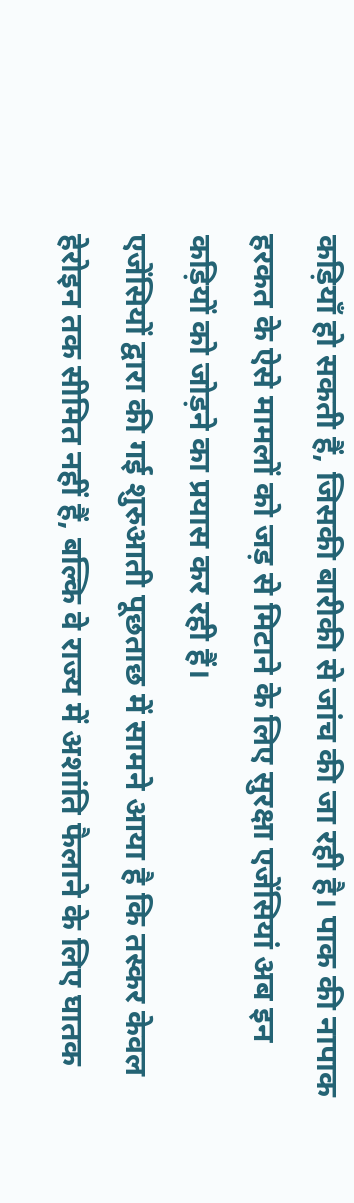कड़ियाँ हो सकती हैं, जिसकी बारीकी से जांच की जा रही है। पाक की नापाक हरकत के ऐसे मामलों को जड़ से मिटाने के लिए सुरक्षा एजेंसियां अब इन कड़ियों को जोड़ने का प्रयास कर रही हैं।
एजेंसियों द्वारा की गई शुरुआती पूछताछ में सामने आया है कि तस्कर केवल हेरोइन तक सीमित नहीं हैं, बल्कि वे राज्य में अशांति फैलाने के लिए घातक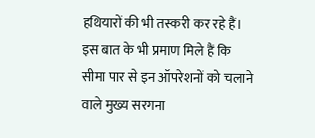हथियारों की भी तस्करी कर रहे हैं। इस बात के भी प्रमाण मिले हैं कि सीमा पार से इन ऑपरेशनों को चलाने वाले मुख्य सरगना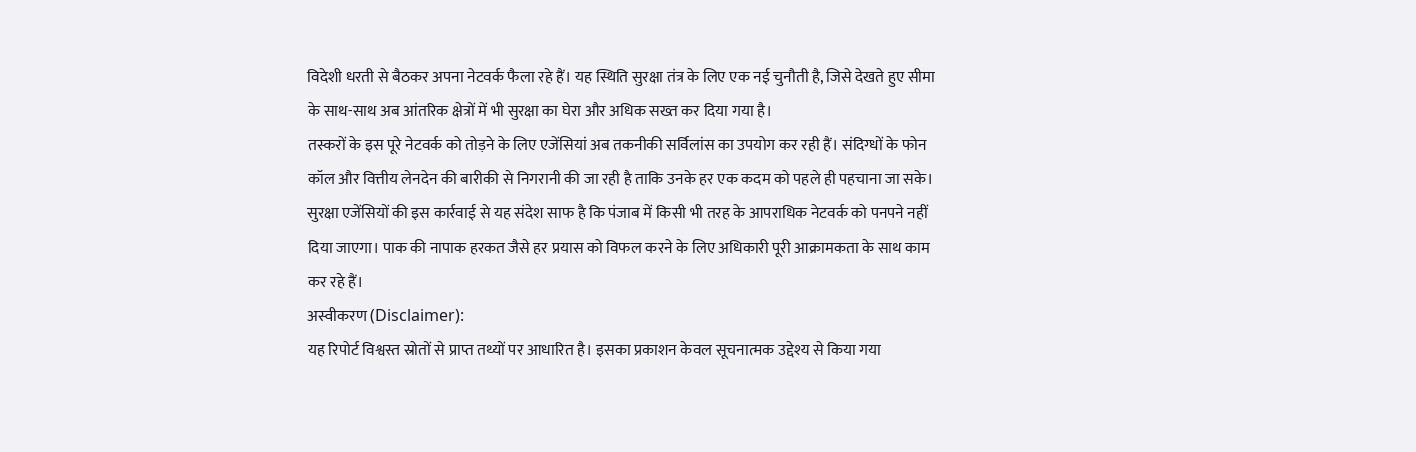विदेशी धरती से बैठकर अपना नेटवर्क फैला रहे हैं। यह स्थिति सुरक्षा तंत्र के लिए एक नई चुनौती है, जिसे देखते हुए सीमा के साथ-साथ अब आंतरिक क्षेत्रों में भी सुरक्षा का घेरा और अधिक सख्त कर दिया गया है।
तस्करों के इस पूरे नेटवर्क को तोड़ने के लिए एजेंसियां अब तकनीकी सर्विलांस का उपयोग कर रही हैं। संदिग्धों के फोन कॉल और वित्तीय लेनदेन की बारीकी से निगरानी की जा रही है ताकि उनके हर एक कदम को पहले ही पहचाना जा सके। सुरक्षा एजेंसियों की इस कार्रवाई से यह संदेश साफ है कि पंजाब में किसी भी तरह के आपराधिक नेटवर्क को पनपने नहीं दिया जाएगा। पाक की नापाक हरकत जैसे हर प्रयास को विफल करने के लिए अधिकारी पूरी आक्रामकता के साथ काम कर रहे हैं।
अस्वीकरण (Disclaimer):
यह रिपोर्ट विश्वस्त स्रोतों से प्राप्त तथ्यों पर आधारित है। इसका प्रकाशन केवल सूचनात्मक उद्देश्य से किया गया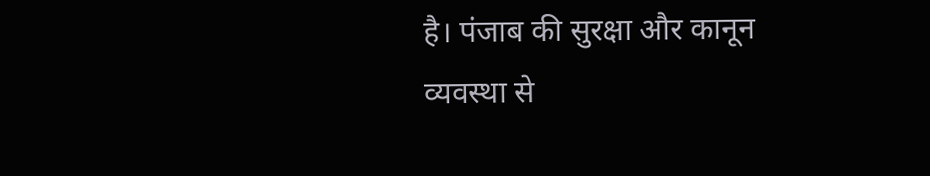है। पंजाब की सुरक्षा और कानून व्यवस्था से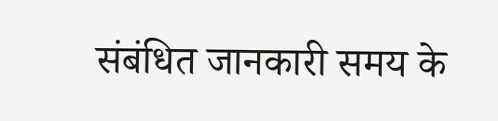संबंधित जानकारी समय के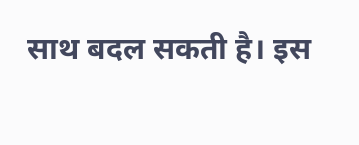साथ बदल सकती है। इस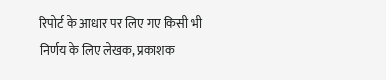रिपोर्ट के आधार पर लिए गए किसी भी निर्णय के लिए लेखक, प्रकाशक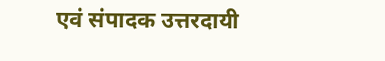एवं संपादक उत्तरदायी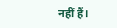नहीं हैं।